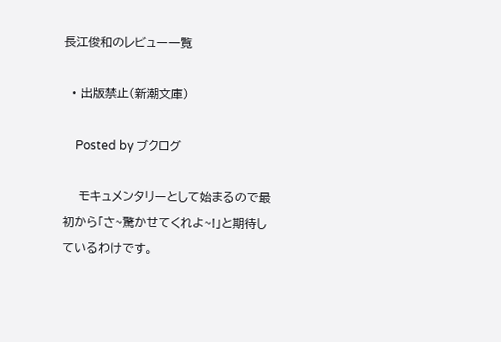長江俊和のレビュー一覧

  • 出版禁止(新潮文庫)

    Posted by ブクログ

    モキュメンタリーとして始まるので最初から「さ~驚かせてくれよ~!」と期待しているわけです。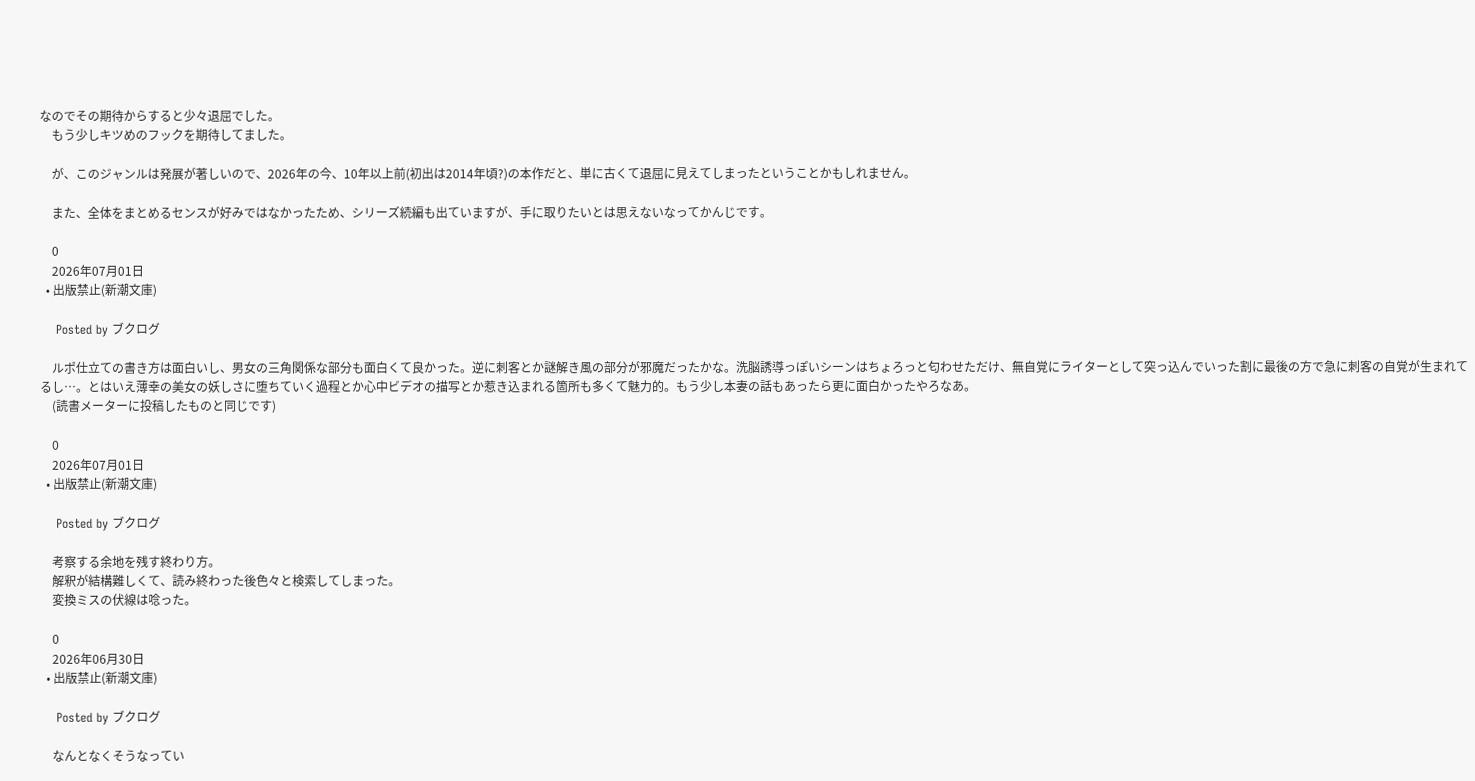なのでその期待からすると少々退屈でした。
    もう少しキツめのフックを期待してました。

    が、このジャンルは発展が著しいので、2026年の今、10年以上前(初出は2014年頃?)の本作だと、単に古くて退屈に見えてしまったということかもしれません。

    また、全体をまとめるセンスが好みではなかったため、シリーズ続編も出ていますが、手に取りたいとは思えないなってかんじです。

    0
    2026年07月01日
  • 出版禁止(新潮文庫)

    Posted by ブクログ

    ルポ仕立ての書き方は面白いし、男女の三角関係な部分も面白くて良かった。逆に刺客とか謎解き風の部分が邪魔だったかな。洗脳誘導っぽいシーンはちょろっと匂わせただけ、無自覚にライターとして突っ込んでいった割に最後の方で急に刺客の自覚が生まれてるし…。とはいえ薄幸の美女の妖しさに堕ちていく過程とか心中ビデオの描写とか惹き込まれる箇所も多くて魅力的。もう少し本妻の話もあったら更に面白かったやろなあ。
    (読書メーターに投稿したものと同じです)

    0
    2026年07月01日
  • 出版禁止(新潮文庫)

    Posted by ブクログ

    考察する余地を残す終わり方。
    解釈が結構難しくて、読み終わった後色々と検索してしまった。
    変換ミスの伏線は唸った。

    0
    2026年06月30日
  • 出版禁止(新潮文庫)

    Posted by ブクログ

    なんとなくそうなってい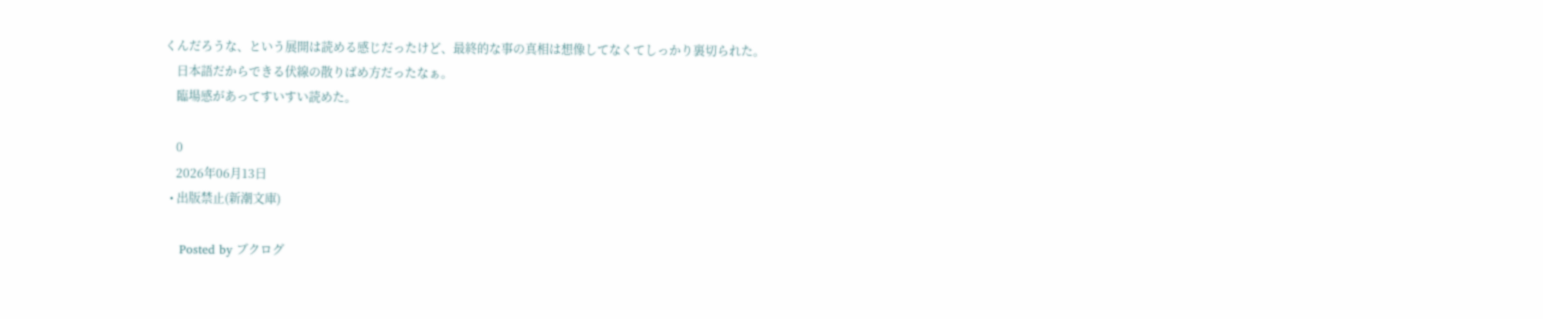くんだろうな、という展開は読める感じだったけど、最終的な事の真相は想像してなくてしっかり裏切られた。
    日本語だからできる伏線の散りばめ方だったなぁ。
    臨場感があってすいすい読めた。

    0
    2026年06月13日
  • 出版禁止(新潮文庫)

    Posted by ブクログ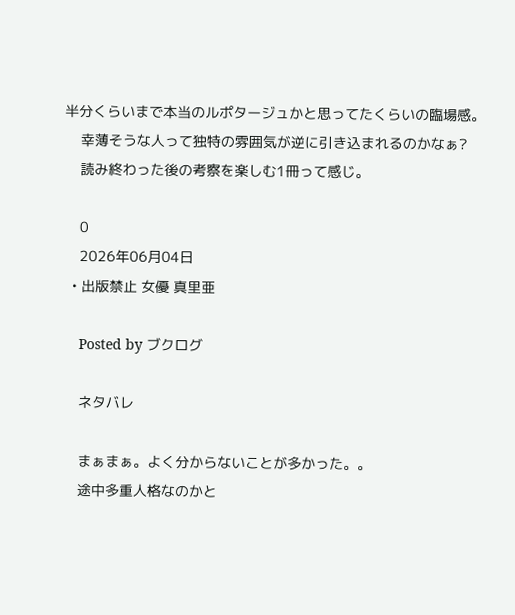半分くらいまで本当のルポタージュかと思ってたくらいの臨場感。
    幸薄そうな人って独特の雰囲気が逆に引き込まれるのかなぁ?
    読み終わった後の考察を楽しむ1冊って感じ。

    0
    2026年06月04日
  • 出版禁止 女優 真里亜

    Posted by ブクログ

    ネタバレ

    まぁまぁ。よく分からないことが多かった。。
    途中多重人格なのかと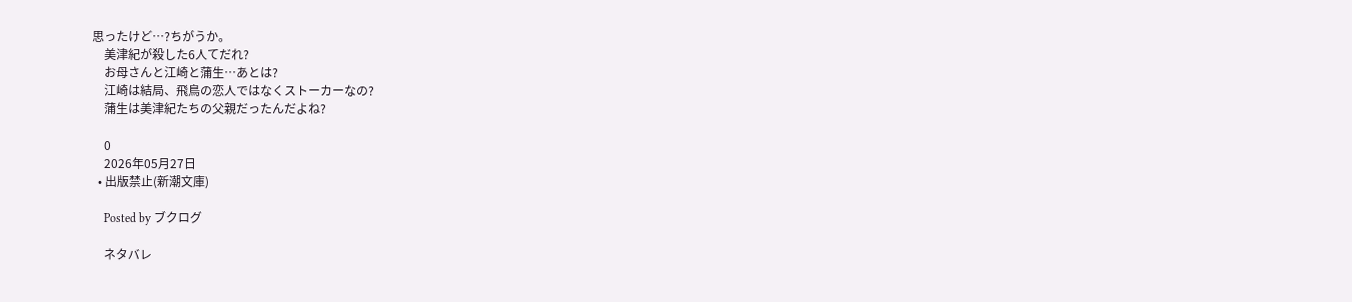思ったけど…?ちがうか。
    美津紀が殺した6人てだれ?
    お母さんと江崎と蒲生…あとは?
    江崎は結局、飛鳥の恋人ではなくストーカーなの?
    蒲生は美津紀たちの父親だったんだよね?

    0
    2026年05月27日
  • 出版禁止(新潮文庫)

    Posted by ブクログ

    ネタバレ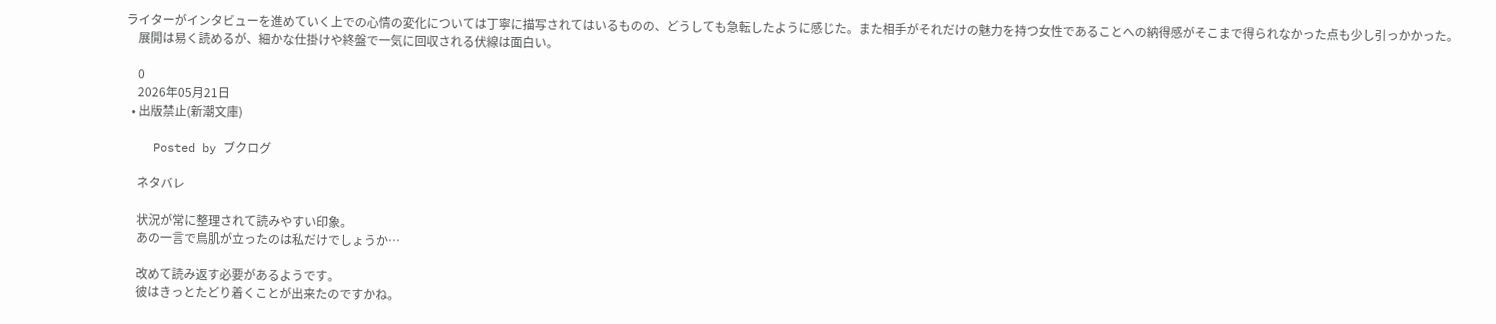ライターがインタビューを進めていく上での心情の変化については丁寧に描写されてはいるものの、どうしても急転したように感じた。また相手がそれだけの魅力を持つ女性であることへの納得感がそこまで得られなかった点も少し引っかかった。
    展開は易く読めるが、細かな仕掛けや終盤で一気に回収される伏線は面白い。

    0
    2026年05月21日
  • 出版禁止(新潮文庫)

    Posted by ブクログ

    ネタバレ

    状況が常に整理されて読みやすい印象。
    あの一言で鳥肌が立ったのは私だけでしょうか…

    改めて読み返す必要があるようです。
    彼はきっとたどり着くことが出来たのですかね。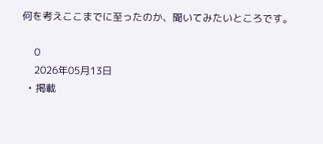何を考えここまでに至ったのか、聞いてみたいところです。

    0
    2026年05月13日
  • 掲載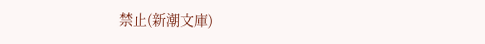禁止(新潮文庫)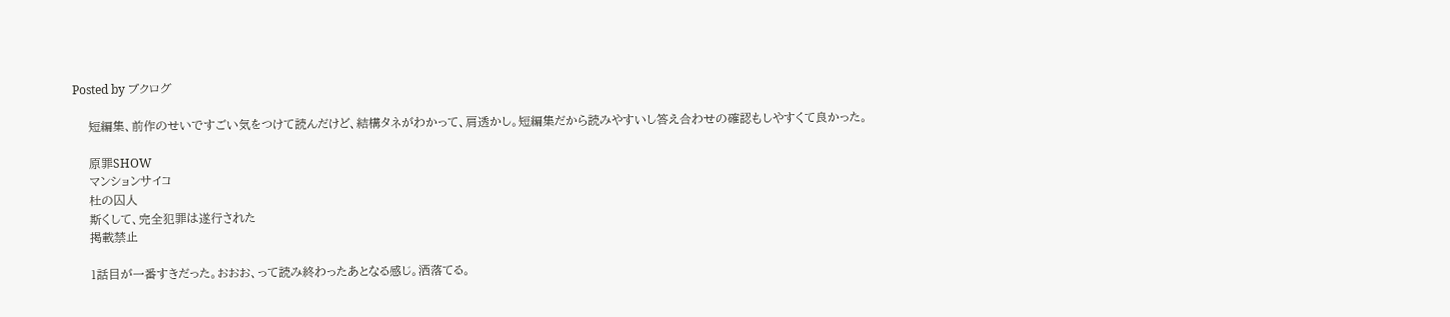Posted by ブクログ

    短編集、前作のせいですごい気をつけて読んだけど、結構タネがわかって、肩透かし。短編集だから読みやすいし答え合わせの確認もしやすくて良かった。

    原罪SHOW
    マンションサイコ
    杜の囚人
    斯くして、完全犯罪は遂行された
    掲載禁止

    1話目が一番すきだった。おおお、って読み終わったあとなる感じ。洒落てる。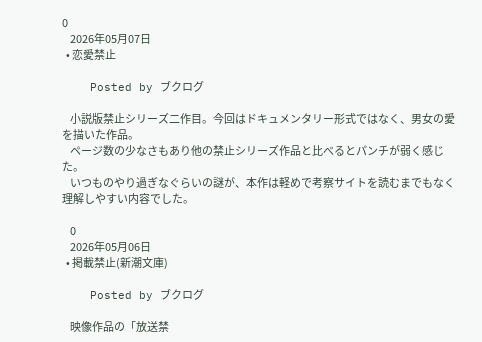0
    2026年05月07日
  • 恋愛禁止

    Posted by ブクログ

    小説版禁止シリーズ二作目。今回はドキュメンタリー形式ではなく、男女の愛を描いた作品。
    ページ数の少なさもあり他の禁止シリーズ作品と比べるとパンチが弱く感じた。
    いつものやり過ぎなぐらいの謎が、本作は軽めで考察サイトを読むまでもなく理解しやすい内容でした。

    0
    2026年05月06日
  • 掲載禁止(新潮文庫)

    Posted by ブクログ

    映像作品の「放送禁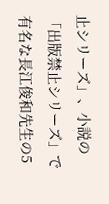止シリーズ」、小説の「出版禁止シリーズ」で有名な長江俊和先生の5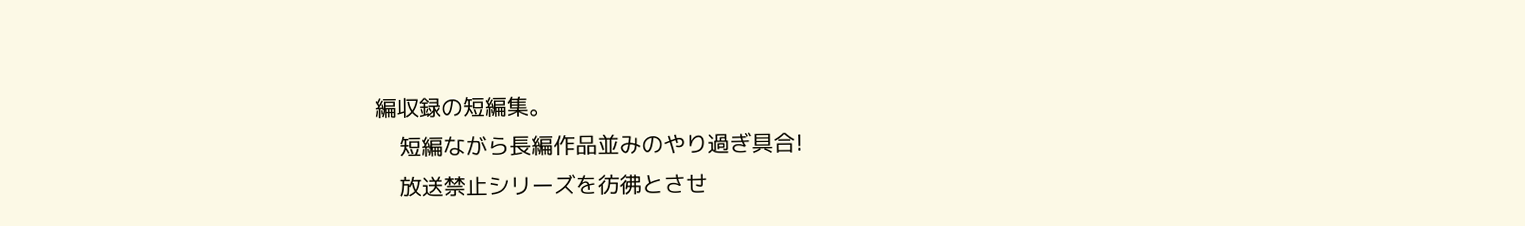編収録の短編集。
    短編ながら長編作品並みのやり過ぎ具合!
    放送禁止シリーズを彷彿とさせ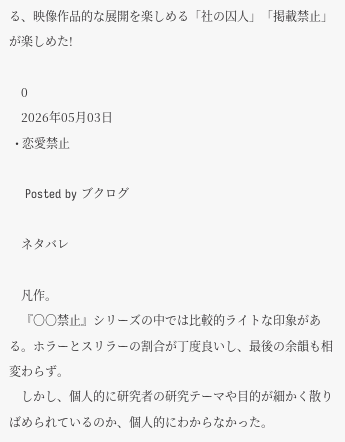る、映像作品的な展開を楽しめる「社の囚人」「掲載禁止」が楽しめた!

    0
    2026年05月03日
  • 恋愛禁止

    Posted by ブクログ

    ネタバレ

    凡作。
    『〇〇禁止』シリーズの中では比較的ライトな印象がある。ホラーとスリラーの割合が丁度良いし、最後の余韻も相変わらず。
    しかし、個人的に研究者の研究テーマや目的が細かく散りばめられているのか、個人的にわからなかった。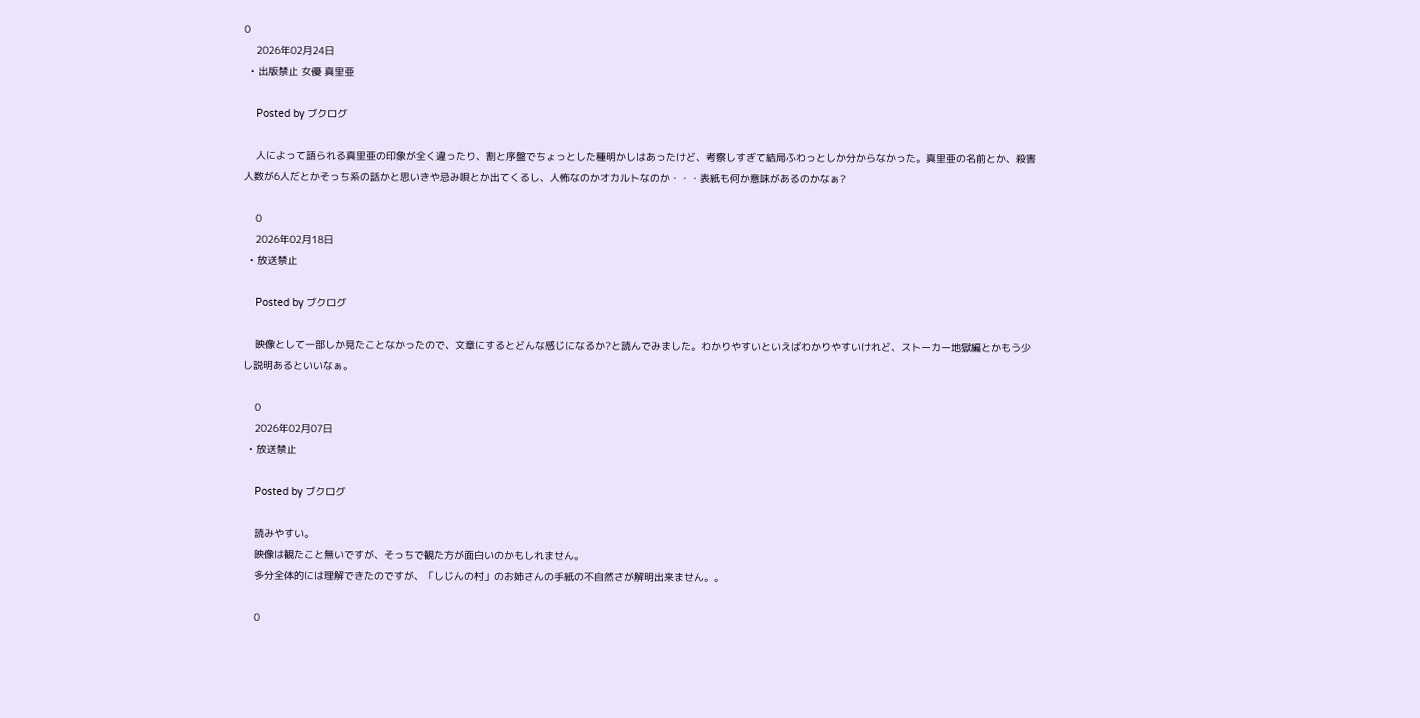0
    2026年02月24日
  • 出版禁止 女優 真里亜

    Posted by ブクログ

    人によって語られる真里亜の印象が全く違ったり、割と序盤でちょっとした種明かしはあったけど、考察しすぎて結局ふわっとしか分からなかった。真里亜の名前とか、殺害人数が6人だとかそっち系の話かと思いきや忌み唄とか出てくるし、人怖なのかオカルトなのか・・・表紙も何か意味があるのかなぁ?

    0
    2026年02月18日
  • 放送禁止

    Posted by ブクログ

    映像として一部しか見たことなかったので、文章にするとどんな感じになるか?と読んでみました。わかりやすいといえばわかりやすいけれど、ストーカー地獄編とかもう少し説明あるといいなぁ。

    0
    2026年02月07日
  • 放送禁止

    Posted by ブクログ

    読みやすい。
    映像は観たこと無いですが、そっちで観た方が面白いのかもしれません。
    多分全体的には理解できたのですが、「しじんの村」のお姉さんの手紙の不自然さが解明出来ません。。

    0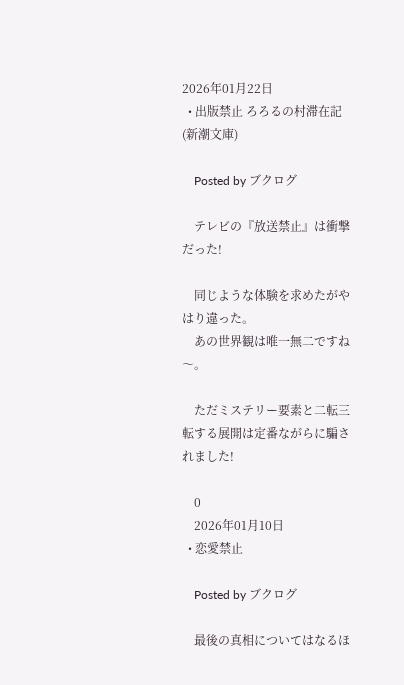2026年01月22日
  • 出版禁止 ろろるの村滞在記(新潮文庫)

    Posted by ブクログ

    テレビの『放送禁止』は衝撃だった!

    同じような体験を求めたがやはり違った。
    あの世界観は唯一無二ですね〜。

    ただミステリー要素と二転三転する展開は定番ながらに騙されました!

    0
    2026年01月10日
  • 恋愛禁止

    Posted by ブクログ

    最後の真相についてはなるほ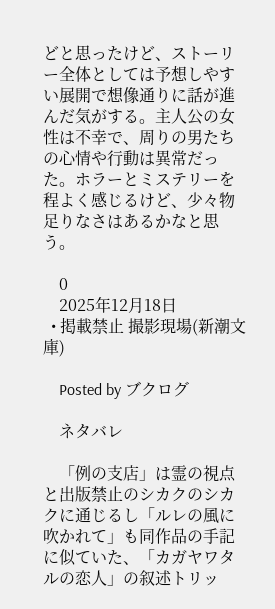どと思ったけど、ストーリー全体としては予想しやすい展開で想像通りに話が進んだ気がする。主人公の女性は不幸で、周りの男たちの心情や行動は異常だった。ホラーとミステリーを程よく感じるけど、少々物足りなさはあるかなと思う。

    0
    2025年12月18日
  • 掲載禁止 撮影現場(新潮文庫)

    Posted by ブクログ

    ネタバレ

    「例の支店」は霊の視点と出版禁止のシカクのシカクに通じるし「ルレの風に吹かれて」も同作品の手記に似ていた、「カガヤワタルの恋人」の叙述トリッ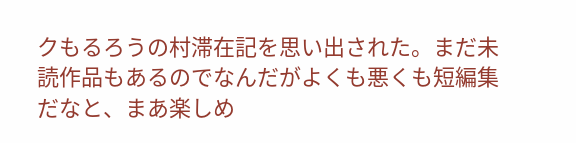クもるろうの村滞在記を思い出された。まだ未読作品もあるのでなんだがよくも悪くも短編集だなと、まあ楽しめ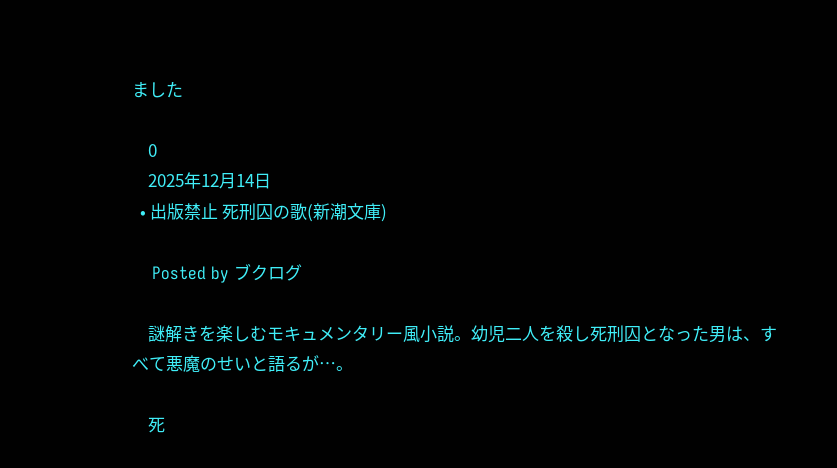ました

    0
    2025年12月14日
  • 出版禁止 死刑囚の歌(新潮文庫)

    Posted by ブクログ

    謎解きを楽しむモキュメンタリー風小説。幼児二人を殺し死刑囚となった男は、すべて悪魔のせいと語るが…。

    死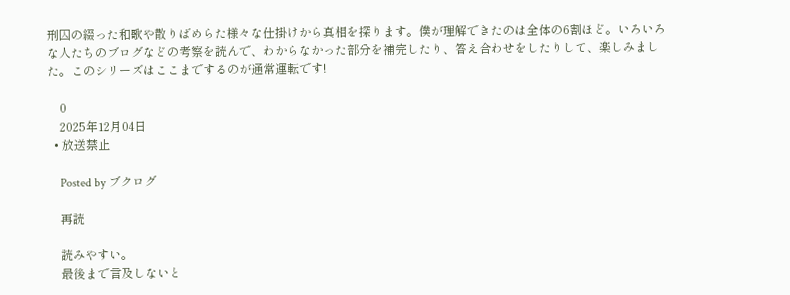刑囚の綴った和歌や散りばめらた様々な仕掛けから真相を探ります。僕が理解できたのは全体の6割ほど。いろいろな人たちのブログなどの考察を読んで、わからなかった部分を補完したり、答え合わせをしたりして、楽しみました。このシリーズはここまでするのが通常運転です!

    0
    2025年12月04日
  • 放送禁止

    Posted by ブクログ

    再読

    読みやすい。
    最後まで言及しないと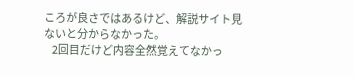ころが良さではあるけど、解説サイト見ないと分からなかった。
    2回目だけど内容全然覚えてなかっ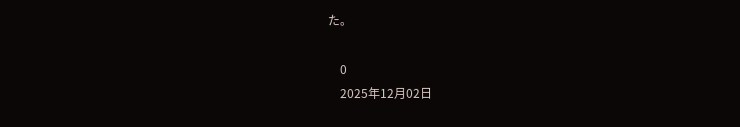た。

    0
    2025年12月02日